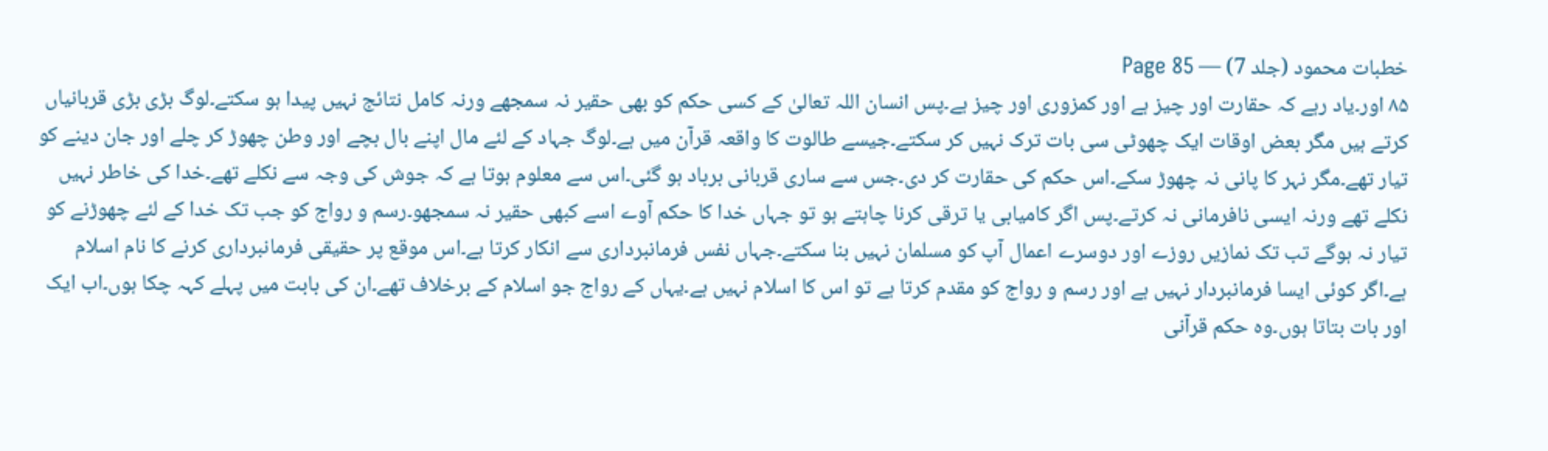خطبات محمود (جلد 7) — Page 85
۸۵ اور۔یاد رہے کہ حقارت اور چیز ہے اور کمزوری اور چیز ہے۔پس انسان اللہ تعالیٰ کے کسی حکم کو بھی حقیر نہ سمجھے ورنہ کامل نتائج نہیں پیدا ہو سکتے۔لوگ بڑی بڑی قربانیاں کرتے ہیں مگر بعض اوقات ایک چھوٹی سی بات ترک نہیں کر سکتے۔جیسے طالوت کا واقعہ قرآن میں ہے۔لوگ جہاد کے لئے مال اپنے بال بچے اور وطن چھوڑ کر چلے اور جان دینے کو تیار تھے۔مگر نہر کا پانی نہ چھوڑ سکے۔اس حکم کی حقارت کر دی۔جس سے ساری قربانی برباد ہو گئی۔اس سے معلوم ہوتا ہے کہ جوش کی وجہ سے نکلے تھے۔خدا کی خاطر نہیں نکلے تھے ورنہ ایسی نافرمانی نہ کرتے۔پس اگر کامیابی یا ترقی کرنا چاہتے ہو تو جہاں خدا کا حکم آوے اسے کبھی حقیر نہ سمجھو۔رسم و رواج کو جب تک خدا کے لئے چھوڑنے کو تیار نہ ہوگے تب تک نمازیں روزے اور دوسرے اعمال آپ کو مسلمان نہیں بنا سکتے۔جہاں نفس فرمانبرداری سے انکار کرتا ہے۔اس موقع پر حقیقی فرمانبرداری کرنے کا نام اسلام ہے۔اگر کوئی ایسا فرمانبردار نہیں ہے اور رسم و رواج کو مقدم کرتا ہے تو اس کا اسلام نہیں ہے۔یہاں کے رواج جو اسلام کے برخلاف تھے۔ان کی بابت میں پہلے کہہ چکا ہوں۔اب ایک اور بات بتاتا ہوں۔وہ حکم قرآنی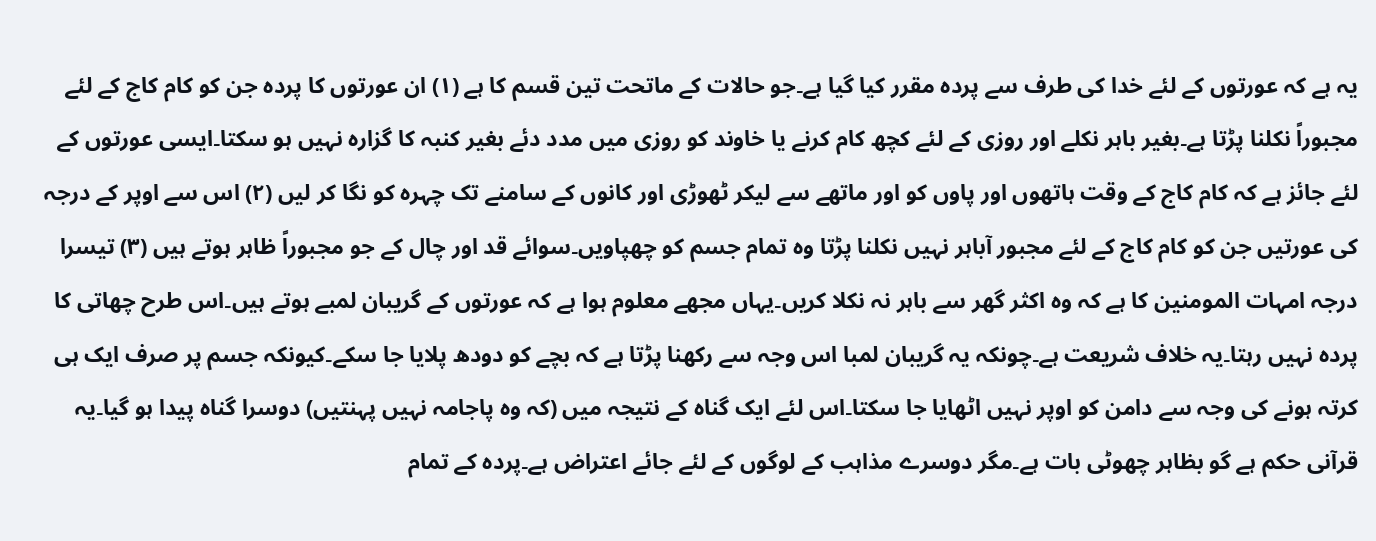یہ ہے کہ عورتوں کے لئے خدا کی طرف سے پردہ مقرر کیا گیا ہے۔جو حالات کے ماتحت تین قسم کا ہے (۱) ان عورتوں کا پردہ جن کو کام کاج کے لئے مجبوراً نکلنا پڑتا ہے۔بغیر باہر نکلے اور روزی کے لئے کچھ کام کرنے یا خاوند کو روزی میں مدد دئے بغیر کنبہ کا گزارہ نہیں ہو سکتا۔ایسی عورتوں کے لئے جائز ہے کہ کام کاج کے وقت ہاتھوں اور پاوں کو اور ماتھے سے لیکر ٹھوڑی اور کانوں کے سامنے تک چہرہ کو نگا کر لیں (۲) اس سے اوپر کے درجہ کی عورتیں جن کو کام کاج کے لئے مجبور آباہر نہیں نکلنا پڑتا وہ تمام جسم کو چھپاویں۔سوائے قد اور چال کے جو مجبوراً ظاہر ہوتے ہیں (۳) تیسرا درجہ امہات المومنین کا ہے کہ وہ اکثر گھر سے باہر نہ نکلا کریں۔یہاں مجھے معلوم ہوا ہے کہ عورتوں کے گریبان لمبے ہوتے ہیں۔اس طرح چھاتی کا پردہ نہیں رہتا۔یہ خلاف شریعت ہے۔چونکہ یہ گریبان لمبا اس وجہ سے رکھنا پڑتا ہے کہ بچے کو دودھ پلایا جا سکے۔کیونکہ جسم پر صرف ایک ہی کرتہ ہونے کی وجہ سے دامن کو اوپر نہیں اٹھایا جا سکتا۔اس لئے ایک گناہ کے نتیجہ میں (کہ وہ پاجامہ نہیں پہنتیں) دوسرا گناہ پیدا ہو گیا۔یہ قرآنی حکم ہے گو بظاہر چھوٹی بات ہے۔مگر دوسرے مذاہب کے لوگوں کے لئے جائے اعتراض ہے۔پردہ کے تمام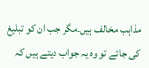مذاہب مخالف ہیں۔مگر جب ان کو تبلیغ کی جائے تو وہ یہ جواب دیتے ہیں کہ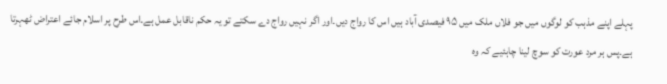پہلے اپنے مذہب کو لوگوں میں جو فلاں ملک میں ۹۵ فیصدی آباد ہیں اس کا رواج دیں۔اور اگر نہیں رواج دے سکتے تو یہ حکم ناقابل عمل ہے۔اس طرح پر اسلام جائے اعتراض ٹھہرتا ہے۔پس ہر مرد عورت کو سوچ لینا چاہئیے کہ وہ